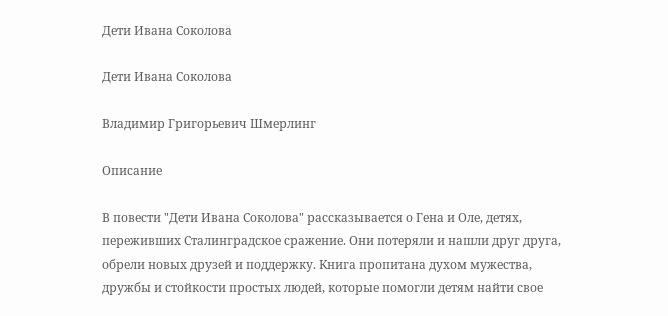Дети Ивана Соколова

Дети Ивана Соколова

Владимир Григорьевич Шмерлинг

Описание

В повести "Дети Ивана Соколова" рассказывается о Гена и Оле, детях, переживших Сталинградское сражение. Они потеряли и нашли друг друга, обрели новых друзей и поддержку. Книга пропитана духом мужества, дружбы и стойкости простых людей, которые помогли детям найти свое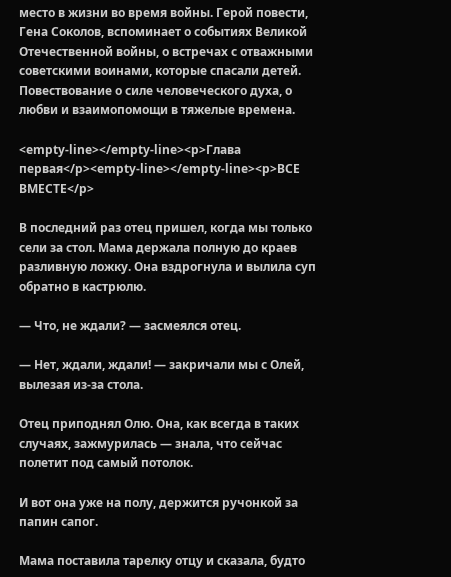место в жизни во время войны. Герой повести, Гена Соколов, вспоминает о событиях Великой Отечественной войны, о встречах с отважными советскими воинами, которые спасали детей. Повествование о силе человеческого духа, о любви и взаимопомощи в тяжелые времена.

<empty-line></empty-line><p>Глава первая</p><empty-line></empty-line><p>ВСЕ ВМЕСТЕ</p>

В последний раз отец пришел, когда мы только сели за стол. Мама держала полную до краев разливную ложку. Она вздрогнула и вылила суп обратно в кастрюлю.

— Что, не ждали? — засмеялся отец.

— Нет, ждали, ждали! — закричали мы с Олей, вылезая из-за стола.

Отец приподнял Олю. Она, как всегда в таких случаях, зажмурилась — знала, что сейчас полетит под самый потолок.

И вот она уже на полу, держится ручонкой за папин сапог.

Мама поставила тарелку отцу и сказала, будто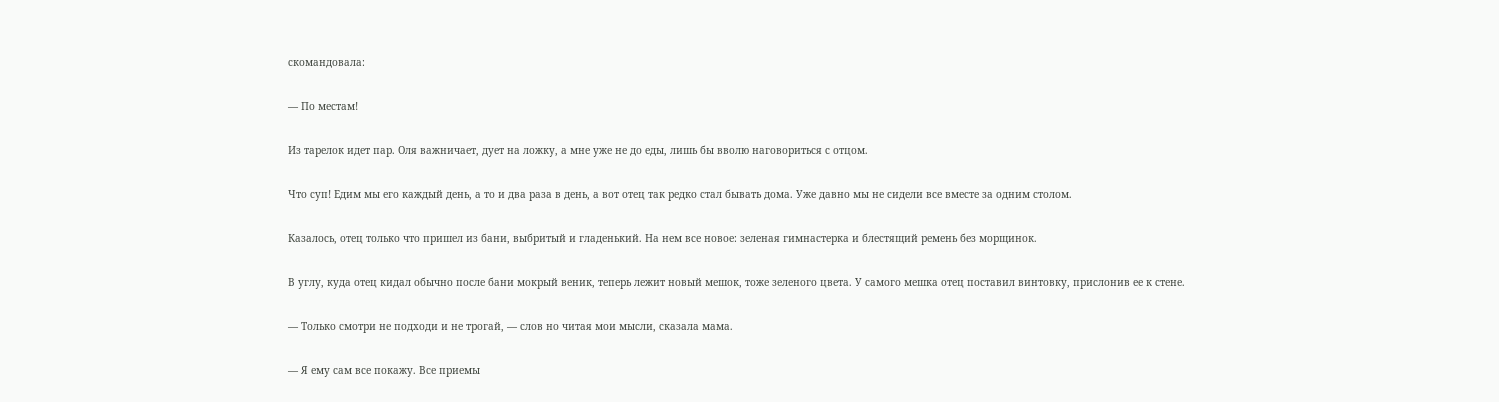скомандовала:

— По местам!

Из тарелок идет пар. Оля важничает, дует на ложку, а мне уже не до еды, лишь бы вволю наговориться с отцом.

Что суп! Едим мы его каждый день, а то и два раза в день, а вот отец так редко стал бывать дома. Уже давно мы не сидели все вместе за одним столом.

Казалось, отец только что пришел из бани, выбритый и гладенький. На нем все новое: зеленая гимнастерка и блестящий ремень без морщинок.

В углу, куда отец кидал обычно после бани мокрый веник, теперь лежит новый мешок, тоже зеленого цвета. У самого мешка отец поставил винтовку, прислонив ее к стене.

— Только смотри не подходи и не трогай, — слов но читая мои мысли, сказала мама.

— Я ему сам все покажу. Все приемы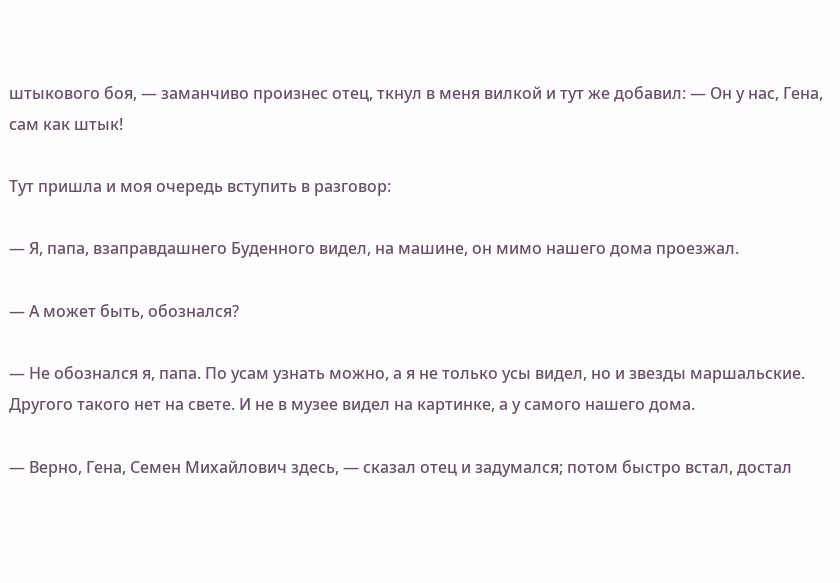штыкового боя, — заманчиво произнес отец, ткнул в меня вилкой и тут же добавил: — Он у нас, Гена, сам как штык!

Тут пришла и моя очередь вступить в разговор:

— Я, папа, взаправдашнего Буденного видел, на машине, он мимо нашего дома проезжал.

— А может быть, обознался?

— Не обознался я, папа. По усам узнать можно, а я не только усы видел, но и звезды маршальские. Другого такого нет на свете. И не в музее видел на картинке, а у самого нашего дома.

— Верно, Гена, Семен Михайлович здесь, — сказал отец и задумался; потом быстро встал, достал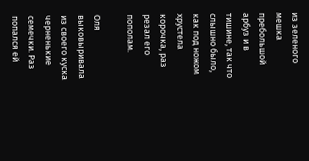из зеленого мешка пребольшой арбуз и в тишине, так что слышно было, как под ножом хрустела корочка, раз резал его пополам.

Оля выковыривала из своего куска черненькие семечки. Раз попался ей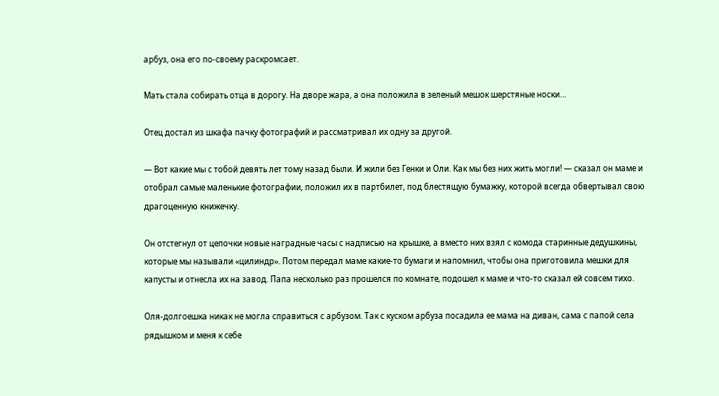арбуз, она его по-своему раскромсает.

Мать стала собирать отца в дорогу. На дворе жара, а она положила в зеленый мешок шерстяные носки…

Отец достал из шкафа пачку фотографий и рассматривал их одну за другой.

— Вот какие мы с тобой девять лет тому назад были. И жили без Генки и Оли. Как мы без них жить могли! — сказал он маме и отобрал самые маленькие фотографии, положил их в партбилет, под блестящую бумажку, которой всегда обвертывал свою драгоценную книжечку.

Он отстегнул от цепочки новые наградные часы с надписью на крышке, а вместо них взял с комода старинные дедушкины, которые мы называли «цилиндр». Потом передал маме какие-то бумаги и напомнил, чтобы она приготовила мешки для капусты и отнесла их на завод. Папа несколько раз прошелся по комнате, подошел к маме и что-то сказал ей совсем тихо.

Оля-долгоешка никак не могла справиться с арбузом. Так с куском арбуза посадила ее мама на диван, сама с папой села рядышком и меня к себе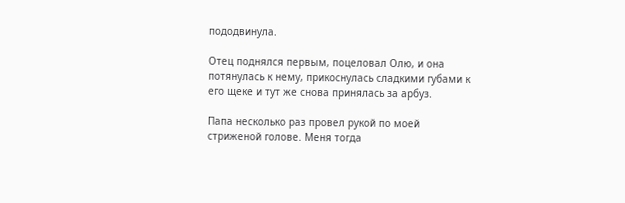пододвинула.

Отец поднялся первым, поцеловал Олю, и она потянулась к нему, прикоснулась сладкими губами к его щеке и тут же снова принялась за арбуз.

Папа несколько раз провел рукой по моей стриженой голове. Меня тогда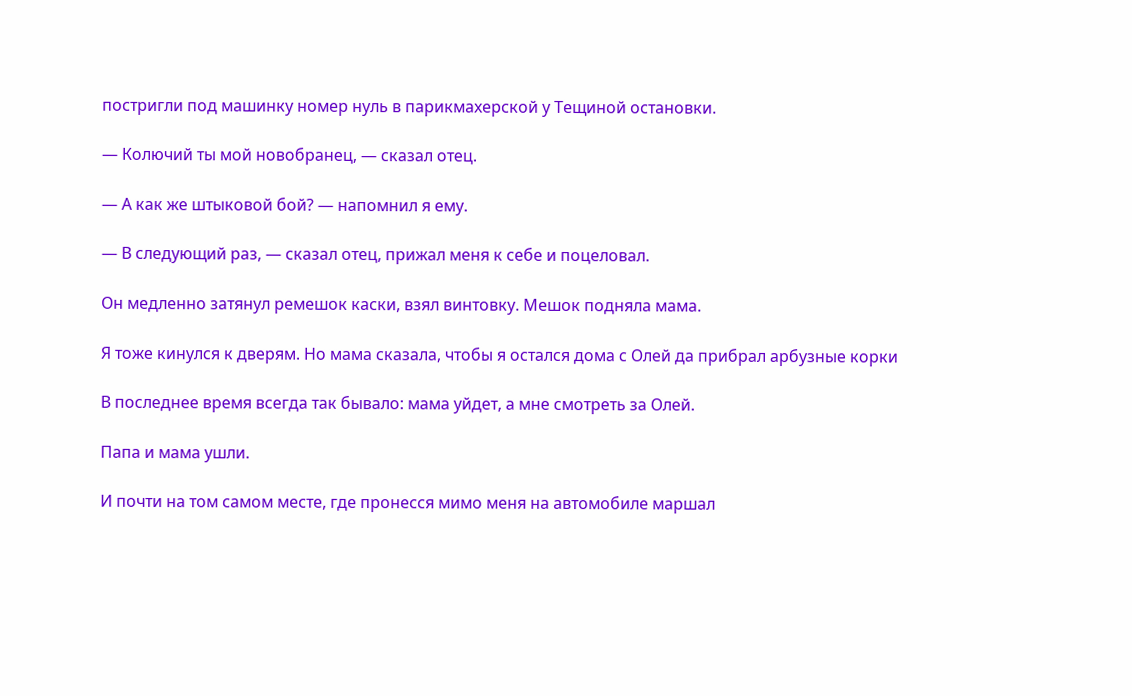постригли под машинку номер нуль в парикмахерской у Тещиной остановки.

— Колючий ты мой новобранец, — сказал отец.

— А как же штыковой бой? — напомнил я ему.

— В следующий раз, — сказал отец, прижал меня к себе и поцеловал.

Он медленно затянул ремешок каски, взял винтовку. Мешок подняла мама.

Я тоже кинулся к дверям. Но мама сказала, чтобы я остался дома с Олей да прибрал арбузные корки

В последнее время всегда так бывало: мама уйдет, а мне смотреть за Олей.

Папа и мама ушли.

И почти на том самом месте, где пронесся мимо меня на автомобиле маршал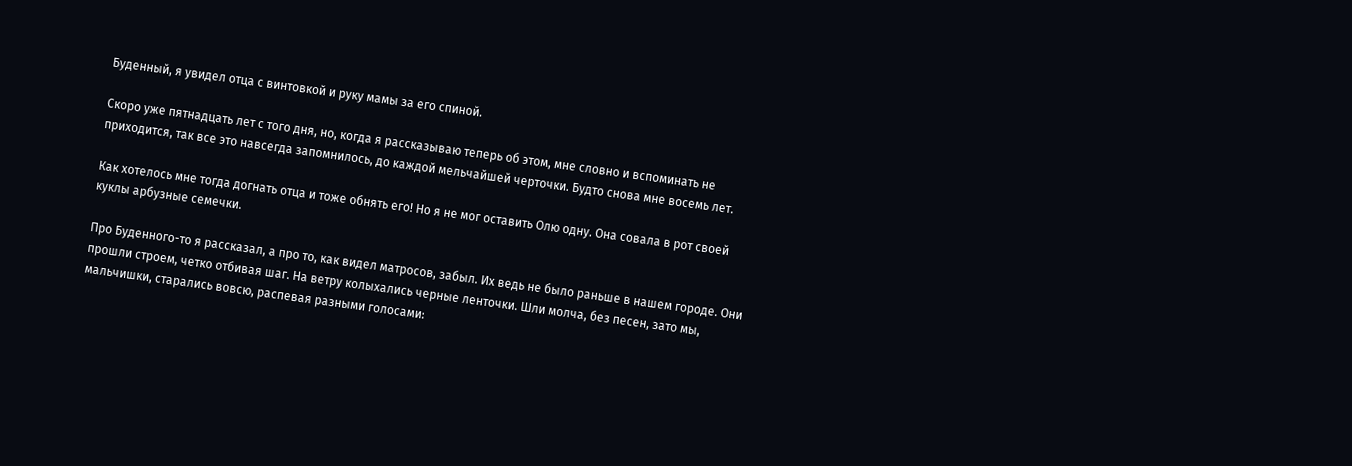Буденный, я увидел отца с винтовкой и руку мамы за его спиной.

Скоро уже пятнадцать лет с того дня, но, когда я рассказываю теперь об этом, мне словно и вспоминать не приходится, так все это навсегда запомнилось, до каждой мельчайшей черточки. Будто снова мне восемь лет.

Как хотелось мне тогда догнать отца и тоже обнять его! Но я не мог оставить Олю одну. Она совала в рот своей куклы арбузные семечки.

Про Буденного-то я рассказал, а про то, как видел матросов, забыл. Их ведь не было раньше в нашем городе. Они прошли строем, четко отбивая шаг. На ветру колыхались черные ленточки. Шли молча, без песен, зато мы, мальчишки, старались вовсю, распевая разными голосами: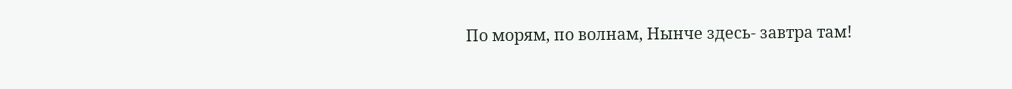По морям, по волнам, Нынче здесь- завтра там!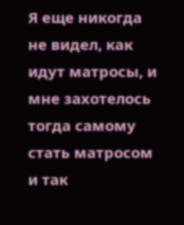Я еще никогда не видел, как идут матросы, и мне захотелось тогда самому стать матросом и так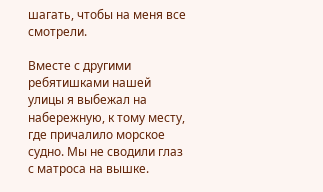шагать, чтобы на меня все смотрели.

Вместе с другими ребятишками нашей улицы я выбежал на набережную, к тому месту, где причалило морское судно. Мы не сводили глаз с матроса на вышке.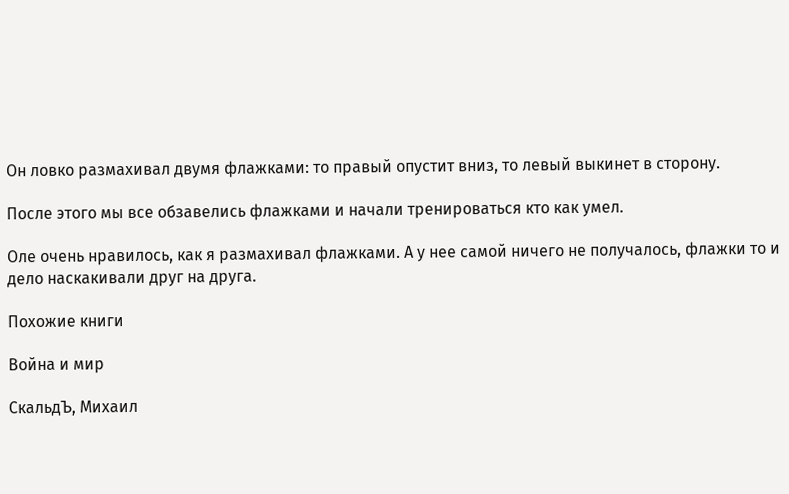Он ловко размахивал двумя флажками: то правый опустит вниз, то левый выкинет в сторону.

После этого мы все обзавелись флажками и начали тренироваться кто как умел.

Оле очень нравилось, как я размахивал флажками. А у нее самой ничего не получалось, флажки то и дело наскакивали друг на друга.

Похожие книги

Война и мир

СкальдЪ, Михаил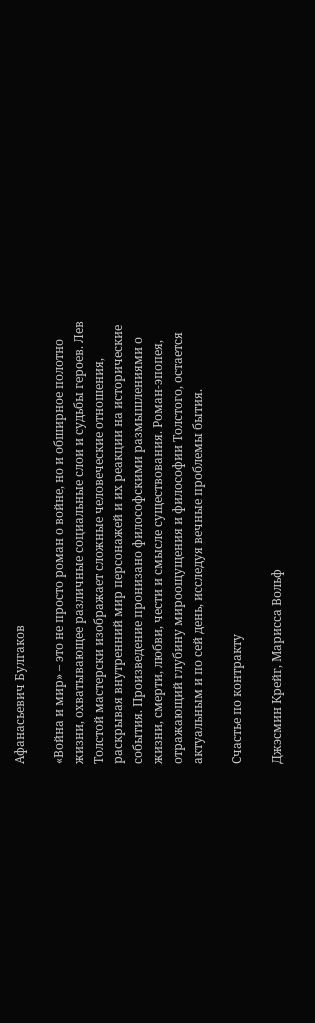Афанасьевич Булгаков

«Война и мир» – это не просто роман о войне, но и обширное полотно жизни, охватывающее различные социальные слои и судьбы героев. Лев Толстой мастерски изображает сложные человеческие отношения, раскрывая внутренний мир персонажей и их реакции на исторические события. Произведение пронизано философскими размышлениями о жизни, смерти, любви, чести и смысле существования. Роман-эпопея, отражающий глубину мироощущения и философии Толстого, остается актуальным и по сей день, исследуя вечные проблемы бытия.

Счастье по контракту

Джэсмин Крейг, Марисса Вольф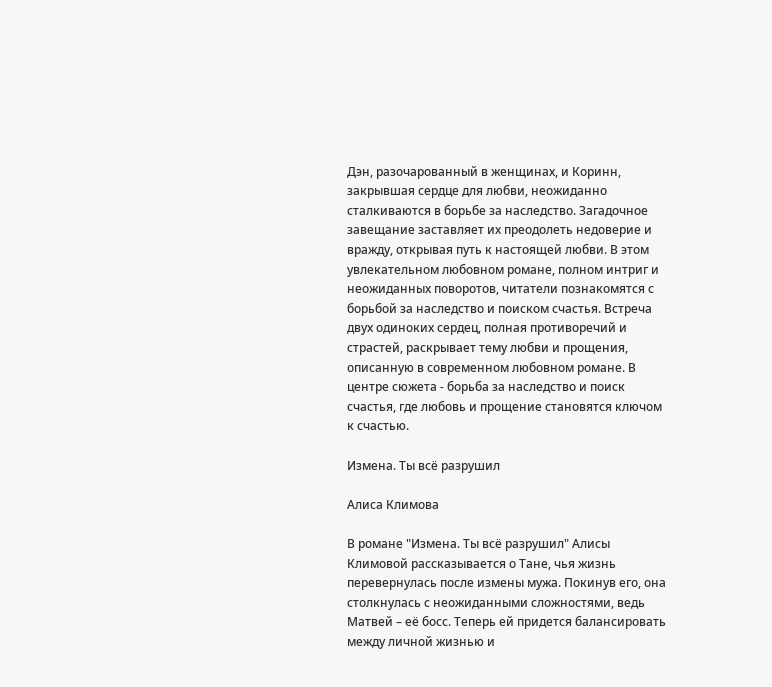Дэн, разочарованный в женщинах, и Коринн, закрывшая сердце для любви, неожиданно сталкиваются в борьбе за наследство. Загадочное завещание заставляет их преодолеть недоверие и вражду, открывая путь к настоящей любви. В этом увлекательном любовном романе, полном интриг и неожиданных поворотов, читатели познакомятся с борьбой за наследство и поиском счастья. Встреча двух одиноких сердец, полная противоречий и страстей, раскрывает тему любви и прощения, описанную в современном любовном романе. В центре сюжета - борьба за наследство и поиск счастья, где любовь и прощение становятся ключом к счастью.

Измена. Ты всё разрушил

Алиса Климова

В романе "Измена. Ты всё разрушил" Алисы Климовой рассказывается о Тане, чья жизнь перевернулась после измены мужа. Покинув его, она столкнулась с неожиданными сложностями, ведь Матвей – её босс. Теперь ей придется балансировать между личной жизнью и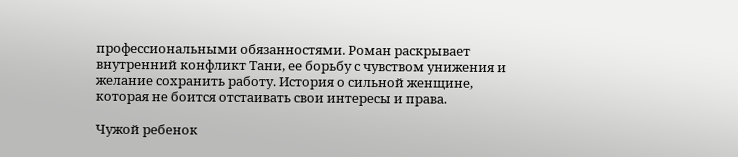профессиональными обязанностями. Роман раскрывает внутренний конфликт Тани, ее борьбу с чувством унижения и желание сохранить работу. История о сильной женщине, которая не боится отстаивать свои интересы и права.

Чужой ребенок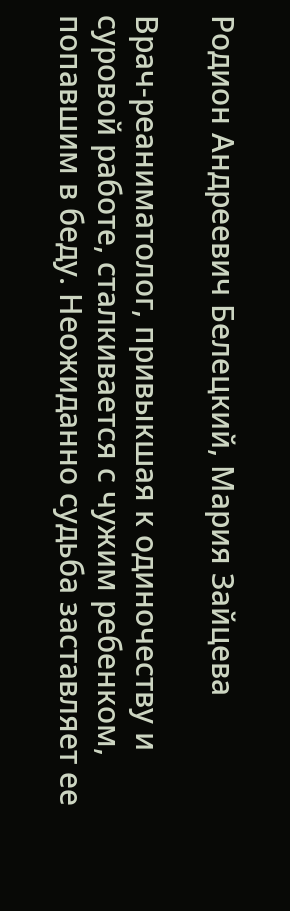Родион Андреевич Белецкий, Мария Зайцева

Врач-реаниматолог, привыкшая к одиночеству и суровой работе, сталкивается с чужим ребенком, попавшим в беду. Неожиданно судьба заставляет ее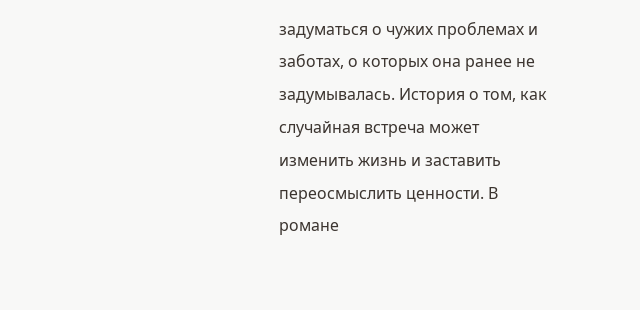задуматься о чужих проблемах и заботах, о которых она ранее не задумывалась. История о том, как случайная встреча может изменить жизнь и заставить переосмыслить ценности. В романе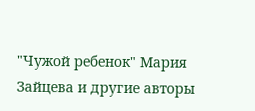"Чужой ребенок" Мария Зайцева и другие авторы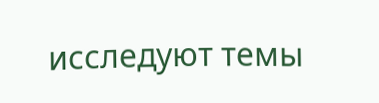исследуют темы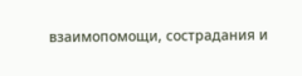взаимопомощи, сострадания и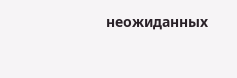неожиданных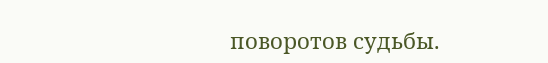поворотов судьбы.